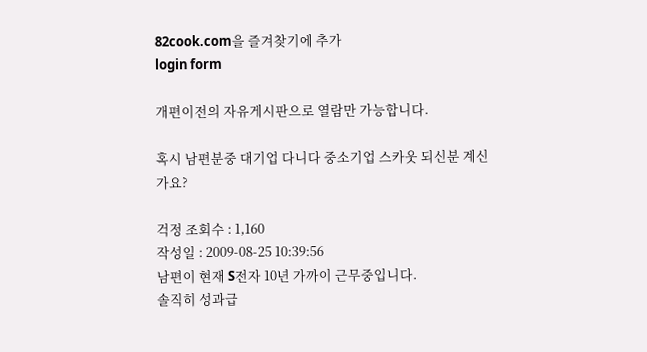82cook.com을 즐겨찾기에 추가
login form

개편이전의 자유게시판으로 열람만 가능합니다.

혹시 남편분중 대기업 다니다 중소기업 스카웃 되신분 계신가요?

걱정 조회수 : 1,160
작성일 : 2009-08-25 10:39:56
남편이 현재 S전자 10년 가까이 근무중입니다.
솔직히 성과급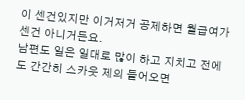이 센건있지만 이거저거 공제하면 월급여가 센건 아니거든요.
남편도 일은 일대로 많이 하고 지치고 전에도 간간히 스카웃 제의 들어오면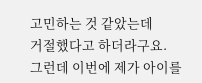고민하는 것 같았는데
거절했다고 하더라구요.
그런데 이번에 제가 아이를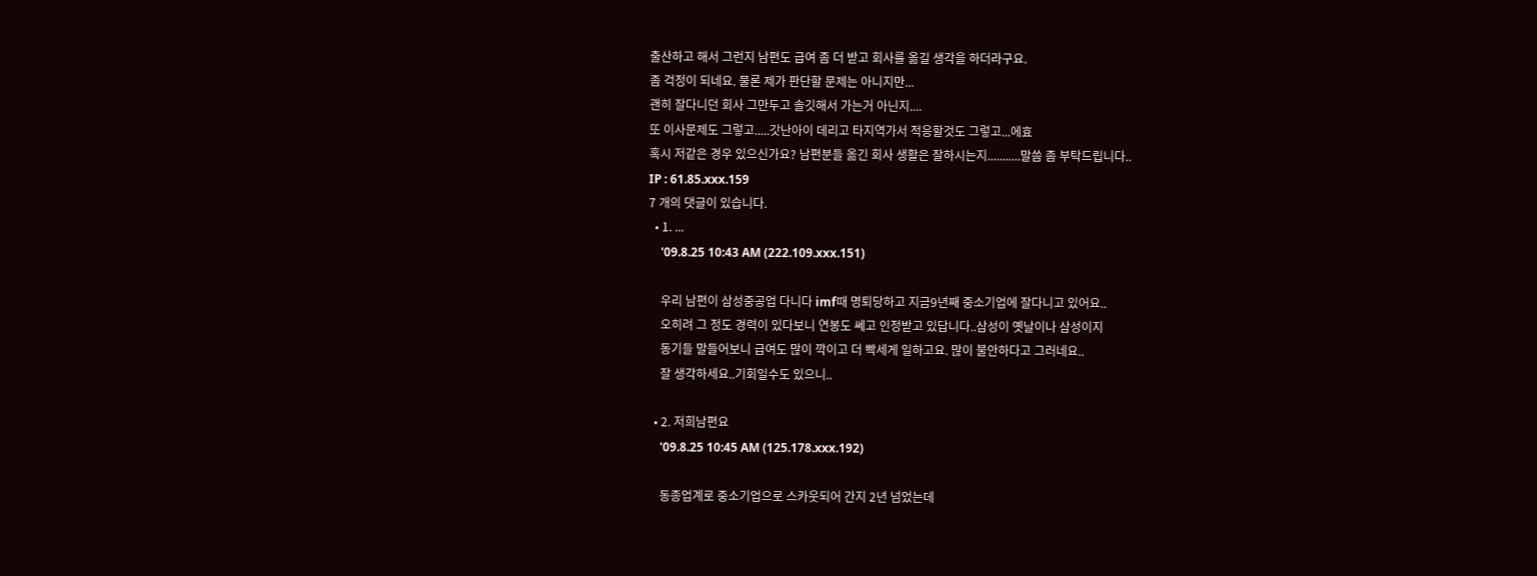출산하고 해서 그런지 남편도 급여 좀 더 받고 회사를 옮길 생각을 하더라구요.
좀 걱정이 되네요. 물론 제가 판단할 문제는 아니지만...
괜히 잘다니던 회사 그만두고 솔깃해서 가는거 아닌지....
또 이사문제도 그렇고.....갓난아이 데리고 타지역가서 적응할것도 그렇고...에효
혹시 저같은 경우 있으신가요? 남편분들 옮긴 회사 생활은 잘하시는지...........말씀 좀 부탁드립니다..
IP : 61.85.xxx.159
7 개의 댓글이 있습니다.
  • 1. ...
    '09.8.25 10:43 AM (222.109.xxx.151)

    우리 남편이 삼성중공업 다니다 imf때 명퇴당하고 지금9년째 중소기업에 잘다니고 있어요..
    오히려 그 정도 경력이 있다보니 연봉도 쎄고 인정받고 있답니다..삼성이 옛날이나 삼성이지
    동기들 말들어보니 급여도 많이 깍이고 더 빡세게 일하고요. 많이 불안하다고 그러네요..
    잘 생각하세요..기회일수도 있으니..

  • 2. 저희남편요
    '09.8.25 10:45 AM (125.178.xxx.192)

    동종업계로 중소기업으로 스카웃되어 간지 2년 넘었는데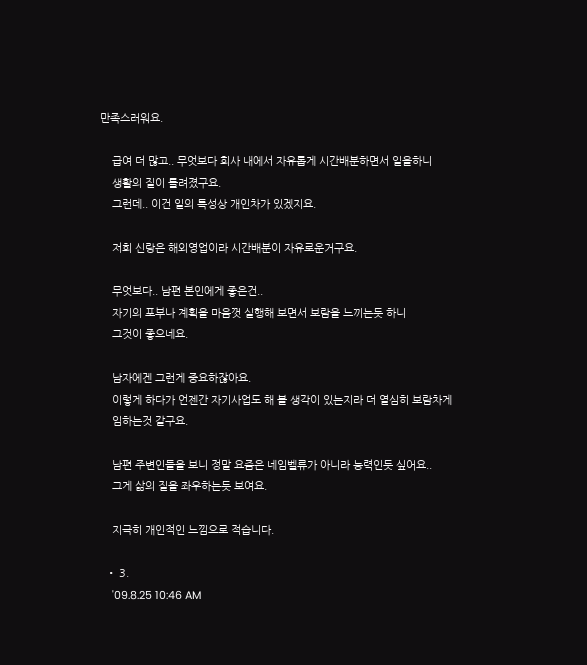만족스러워요.

    급여 더 많고.. 무엇보다 회사 내에서 자유롭게 시간배분하면서 일을하니
    생활의 질이 틀려졌구요.
    그런데.. 이건 일의 특성상 개인차가 있겠지요.

    저희 신랑은 해외영업이라 시간배분이 자유로운거구요.

    무엇보다.. 남편 본인에게 좋은건..
    자기의 포부나 계획을 마음껏 실행해 보면서 보람을 느끼는듯 하니
    그것이 좋으네요.

    남자에겐 그런게 중요하잖아요.
    이렇게 하다가 언젠간 자기사업도 해 볼 생각이 있는지라 더 열심히 보람차게
    임하는것 같구요.

    남편 주변인들을 보니 정말 요즘은 네임벨류가 아니라 능력인듯 싶어요..
    그게 삶의 질을 좌우하는듯 보여요.

    지극히 개인적인 느낌으로 적습니다.

  • 3.
    '09.8.25 10:46 AM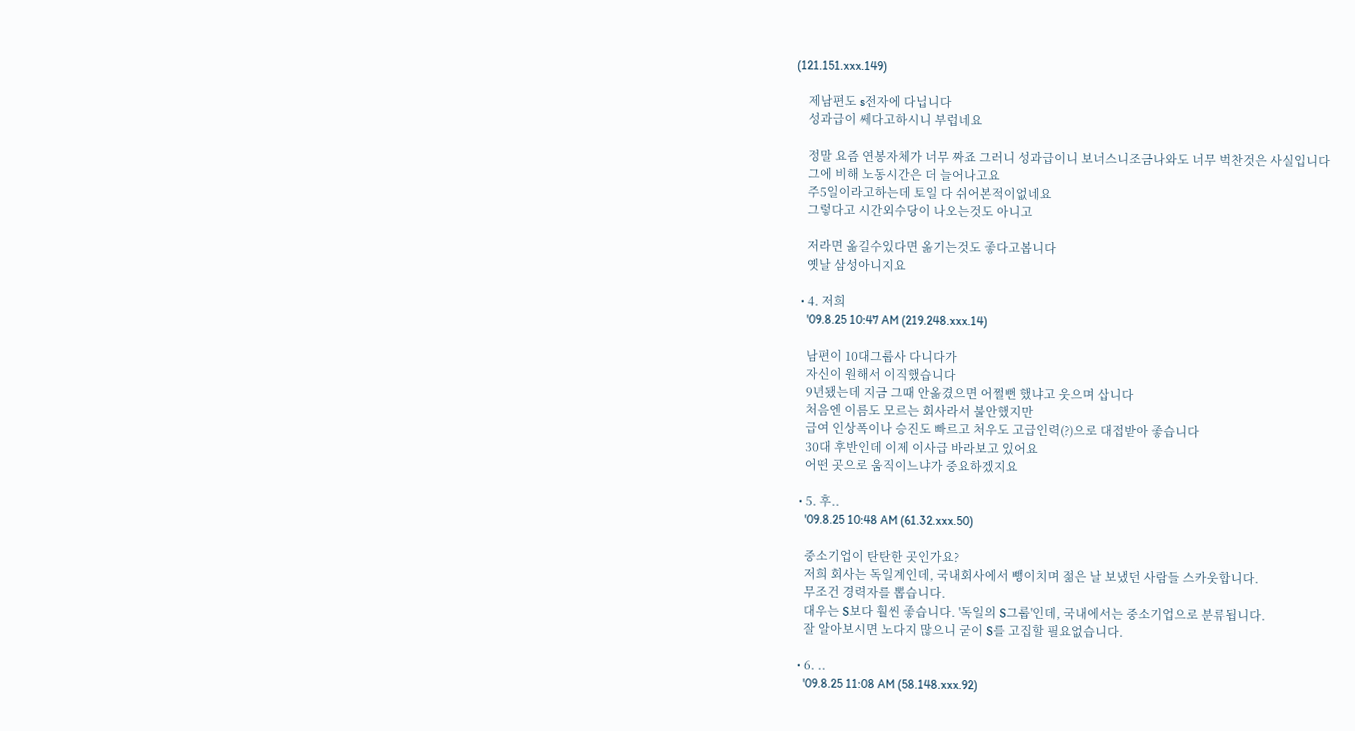(121.151.xxx.149)

    제남편도 s전자에 다닙니다
    성과급이 쎄다고하시니 부럽네요

    정말 요즘 연봉자체가 너무 짜죠 그러니 성과급이니 보너스니조금나와도 너무 벅찬것은 사실입니다
    그에 비해 노동시간은 더 늘어나고요
    주5일이라고하는데 토일 다 쉬어본적이없네요
    그렇다고 시간외수당이 나오는것도 아니고

    저라면 옮길수있다면 옮기는것도 좋다고봅니다
    옛날 삼성아니지요

  • 4. 저희
    '09.8.25 10:47 AM (219.248.xxx.14)

    남편이 10대그룹사 다니다가
    자신이 원해서 이직했습니다
    9년됐는데 지금 그때 안옮겼으면 어쩔뻔 했냐고 웃으며 삽니다
    처음엔 이름도 모르는 회사라서 불안했지만
    급여 인상폭이나 승진도 빠르고 처우도 고급인력(?)으로 대접받아 좋습니다
    30대 후반인데 이제 이사급 바라보고 있어요
    어떤 곳으로 움직이느냐가 중요하겠지요

  • 5. 후..
    '09.8.25 10:48 AM (61.32.xxx.50)

    중소기업이 탄탄한 곳인가요?
    저희 회사는 독일계인데, 국내회사에서 뺑이치며 젊은 날 보냈던 사람들 스카웃합니다.
    무조건 경력자를 뽑습니다.
    대우는 S보다 훨씬 좋습니다. '독일의 S그룹'인데, 국내에서는 중소기업으로 분류됩니다.
    잘 알아보시면 노다지 많으니 굳이 S를 고집할 필요없습니다.

  • 6. ..
    '09.8.25 11:08 AM (58.148.xxx.92)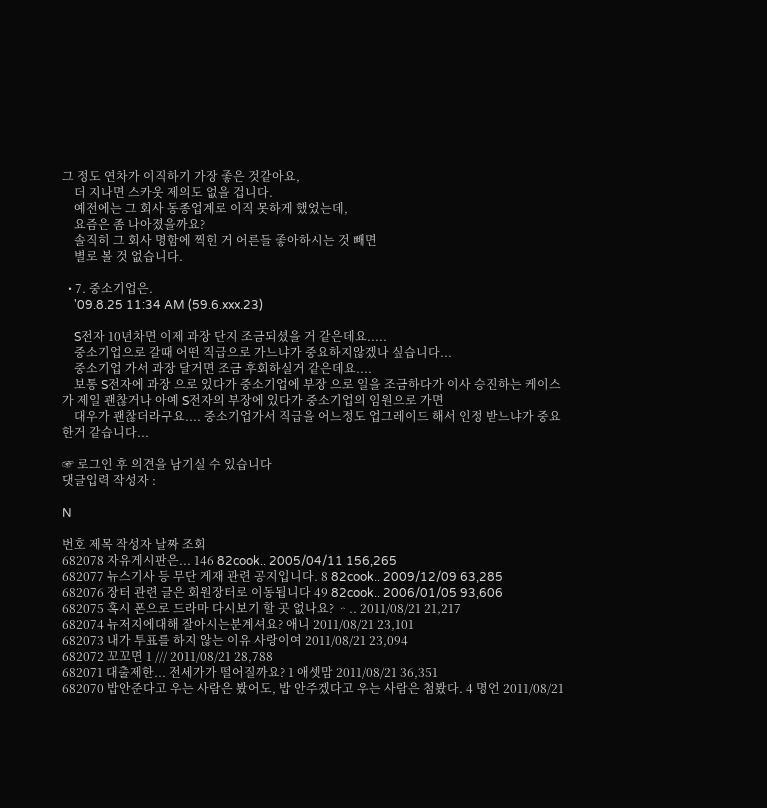그 정도 연차가 이직하기 가장 좋은 것같아요,
    더 지나면 스카웃 제의도 없을 겁니다.
    예전에는 그 회사 동종업계로 이직 못하게 했었는데,
    요즘은 좀 나아졌을까요?
    솔직히 그 회사 명함에 찍힌 거 어른들 좋아하시는 것 빼면
    별로 볼 것 없습니다.

  • 7. 중소기업은.
    '09.8.25 11:34 AM (59.6.xxx.23)

    S전자 10년차면 이제 과장 단지 조금되셨을 거 같은데요.....
    중소기업으로 갈때 어떤 직급으로 가느냐가 중요하지않겠나 싶습니다...
    중소기업 가서 과장 달거면 조금 후회하실거 같은데요....
    보통 S전자에 과장 으로 있다가 중소기업에 부장 으로 일을 조금하다가 이사 승진하는 케이스가 제일 괜찮거나 아예 S전자의 부장에 있다가 중소기업의 임원으로 가면
    대우가 괜찮더라구요.... 중소기업가서 직급을 어느정도 업그레이드 해서 인정 받느냐가 중요한거 같습니다...

☞ 로그인 후 의견을 남기실 수 있습니다
댓글입력 작성자 :

N

번호 제목 작성자 날짜 조회
682078 자유게시판은... 146 82cook.. 2005/04/11 156,265
682077 뉴스기사 등 무단 게재 관련 공지입니다. 8 82cook.. 2009/12/09 63,285
682076 장터 관련 글은 회원장터로 이동됩니다 49 82cook.. 2006/01/05 93,606
682075 혹시 폰으로 드라마 다시보기 할 곳 없나요? ᆢ.. 2011/08/21 21,217
682074 뉴저지에대해 잘아시는분계셔요? 애니 2011/08/21 23,101
682073 내가 투표를 하지 않는 이유 사랑이여 2011/08/21 23,094
682072 꼬꼬면 1 /// 2011/08/21 28,788
682071 대출제한... 전세가가 떨어질까요? 1 애셋맘 2011/08/21 36,351
682070 밥안준다고 우는 사람은 봤어도, 밥 안주겠다고 우는 사람은 첨봤다. 4 명언 2011/08/21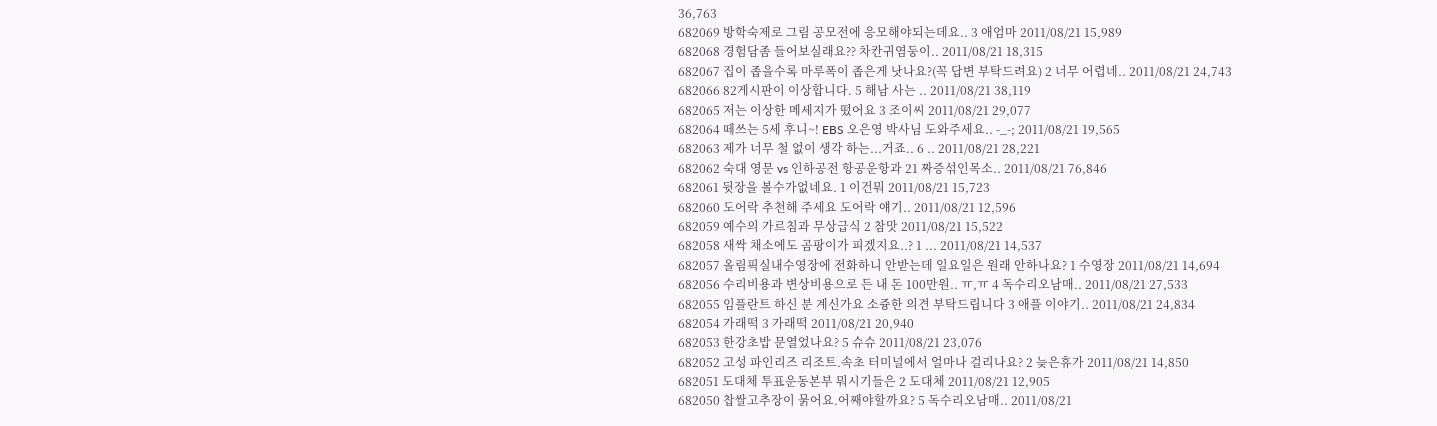36,763
682069 방학숙제로 그림 공모전에 응모해야되는데요.. 3 애엄마 2011/08/21 15,989
682068 경험담좀 들어보실래요?? 차칸귀염둥이.. 2011/08/21 18,315
682067 집이 좁을수록 마루폭이 좁은게 낫나요?(꼭 답변 부탁드려요) 2 너무 어렵네.. 2011/08/21 24,743
682066 82게시판이 이상합니다. 5 해남 사는 .. 2011/08/21 38,119
682065 저는 이상한 메세지가 떴어요 3 조이씨 2011/08/21 29,077
682064 떼쓰는 5세 후니~! EBS 오은영 박사님 도와주세요.. -_-; 2011/08/21 19,565
682063 제가 너무 철 없이 생각 하는...거죠.. 6 .. 2011/08/21 28,221
682062 숙대 영문 vs 인하공전 항공운항과 21 짜증섞인목소.. 2011/08/21 76,846
682061 뒷장을 볼수가없네요. 1 이건뭐 2011/08/21 15,723
682060 도어락 추천해 주세요 도어락 얘기.. 2011/08/21 12,596
682059 예수의 가르침과 무상급식 2 참맛 2011/08/21 15,522
682058 새싹 채소에도 곰팡이가 피겠지요..? 1 ... 2011/08/21 14,537
682057 올림픽실내수영장에 전화하니 안받는데 일요일은 원래 안하나요? 1 수영장 2011/08/21 14,694
682056 수리비용과 변상비용으로 든 내 돈 100만원.. ㅠ,ㅠ 4 독수리오남매.. 2011/08/21 27,533
682055 임플란트 하신 분 계신가요 소즁한 의견 부탁드립니다 3 애플 이야기.. 2011/08/21 24,834
682054 가래떡 3 가래떡 2011/08/21 20,940
682053 한강초밥 문열었나요? 5 슈슈 2011/08/21 23,076
682052 고성 파인리즈 리조트.속초 터미널에서 얼마나 걸리나요? 2 늦은휴가 2011/08/21 14,850
682051 도대체 투표운동본부 뭐시기들은 2 도대체 2011/08/21 12,905
682050 찹쌀고추장이 묽어요.어째야할까요? 5 독수리오남매.. 2011/08/21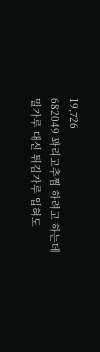19,726
682049 꽈리고추찜 하려고 하는데 밀가루 대신 튀김가루 입혀도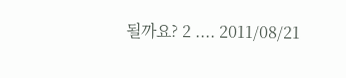될까요? 2 .... 2011/08/21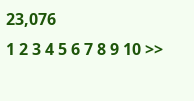23,076
1 2 3 4 5 6 7 8 9 10 >>